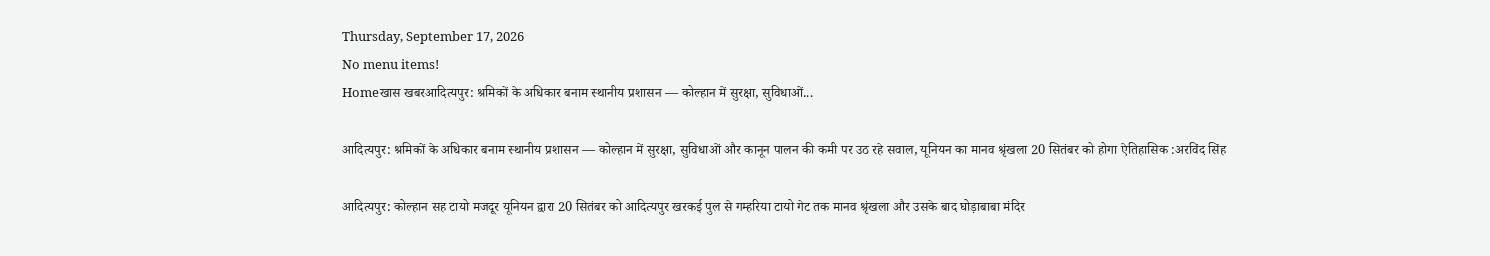Thursday, September 17, 2026
No menu items!
Homeखास खबरआदित्यपुर: श्रमिकों के अधिकार बनाम स्थानीय प्रशासन — कोल्हान में सुरक्षा, सुविधाओं...

आदित्यपुर: श्रमिकों के अधिकार बनाम स्थानीय प्रशासन — कोल्हान में सुरक्षा, सुविधाओं और कानून पालन की कमी पर उठ रहे सवाल, यूनियन का मानव श्रृंखला 20 सितंबर को होगा ऐतिहासिक :अरविंद सिंह

आदित्यपुर: कोल्हान सह टायो मजदूर यूनियन द्वारा 20 सितंबर को आदित्यपुर खरकई पुल से गम्हरिया टायो गेट तक मानव श्रृंखला और उसके बाद घोड़ाबाबा मंदिर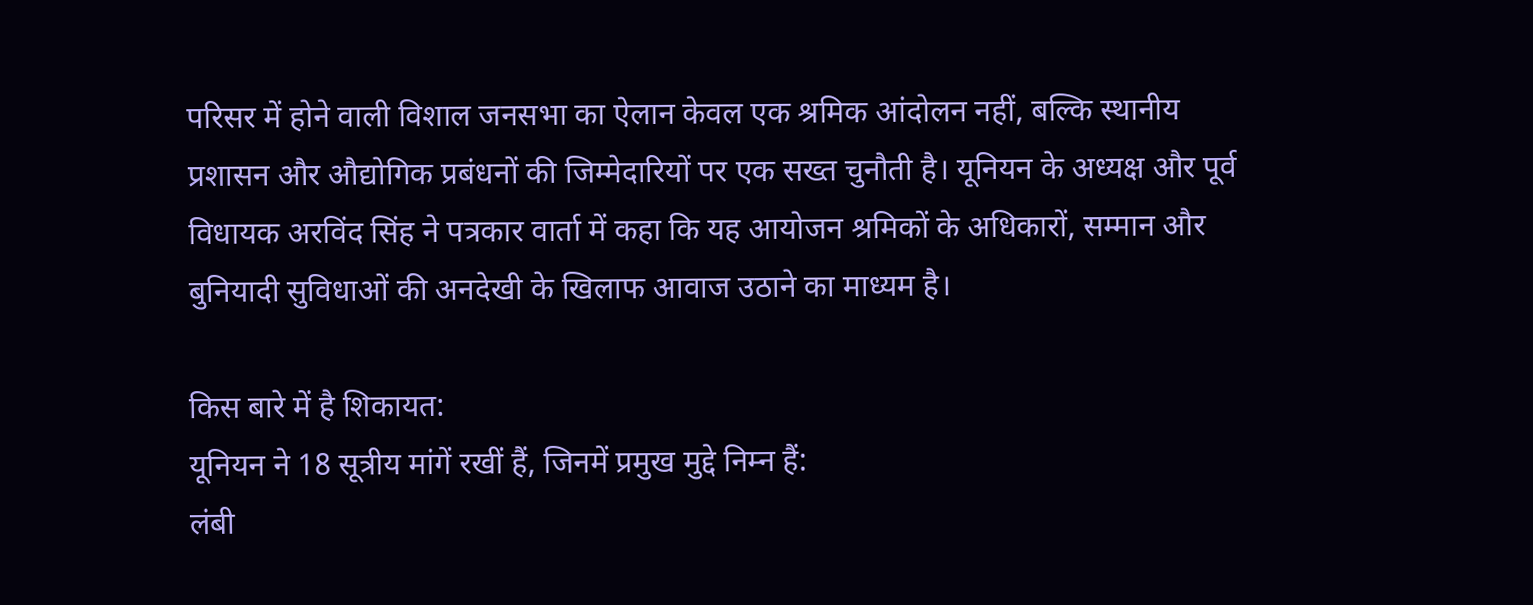परिसर में होने वाली विशाल जनसभा का ऐलान केवल एक श्रमिक आंदोलन नहीं, बल्कि स्थानीय प्रशासन और औद्योगिक प्रबंधनों की जिम्मेदारियों पर एक सख्त चुनौती है। यूनियन के अध्यक्ष और पूर्व विधायक अरविंद सिंह ने पत्रकार वार्ता में कहा कि यह आयोजन श्रमिकों के अधिकारों, सम्मान और बुनियादी सुविधाओं की अनदेखी के खिलाफ आवाज उठाने का माध्यम है।

किस बारे में है शिकायत:
यूनियन ने 18 सूत्रीय मांगें रखीं हैं, जिनमें प्रमुख मुद्दे निम्न हैं:
लंबी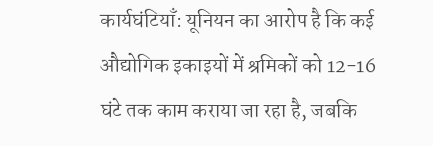कार्यघंटियाँ: यूनियन का आरोप है कि कई औद्योगिक इकाइयों में श्रमिकों को 12-16 घंटे तक काम कराया जा रहा है, जबकि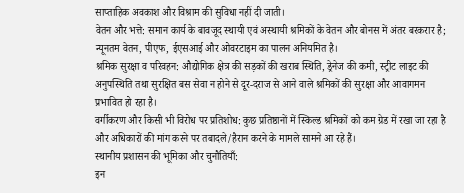साप्ताहिक अवकाश और विश्राम की सुविधा नहीं दी जाती।
वेतन और भत्ते: समान कार्य के बावजूद स्थायी एवं अस्थायी श्रमिकों के वेतन और बोनस में अंतर बरकरार है; न्यूनतम वेतन, पीएफ, ईएसआई और ओवरटाइम का पालन अनियमित है।
श्रमिक सुरक्षा व परिवहन: औद्योगिक क्षेत्र की सड़कों की खराब स्थिति, ड्रेनेज की कमी, स्ट्रीट लाइट की अनुपस्थिति तथा सुरक्षित बस सेवा न होने से दूर-दराज से आने वाले श्रमिकों की सुरक्षा और आवागमन प्रभावित हो रहा है।
वर्गीकरण और किसी भी विरोध पर प्रतिशोध: कुछ प्रतिष्ठानों में स्किल्ड श्रमिकों को कम ग्रेड में रखा जा रहा है और अधिकारों की मांग करने पर तबादले/हैरान करने के मामले सामने आ रहे हैं।
स्थानीय प्रशासन की भूमिका और चुनौतियाँ:
इन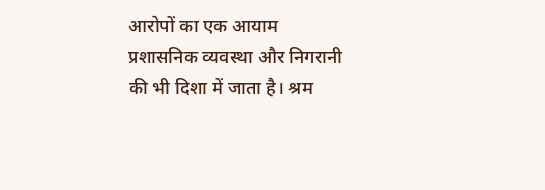आरोपों का एक आयाम प्रशासनिक व्यवस्था और निगरानी की भी दिशा में जाता है। श्रम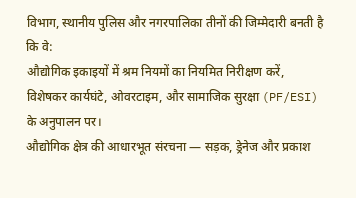विभाग, स्थानीय पुलिस और नगरपालिका तीनों की जिम्मेदारी बनती है कि वे:
औद्योगिक इकाइयों में श्रम नियमों का नियमित निरीक्षण करें, विशेषकर कार्यघंटे, ओवरटाइम, और सामाजिक सुरक्षा (PF/ESI) के अनुपालन पर।
औद्योगिक क्षेत्र की आधारभूत संरचना — सड़क, ड्रेनेज और प्रकाश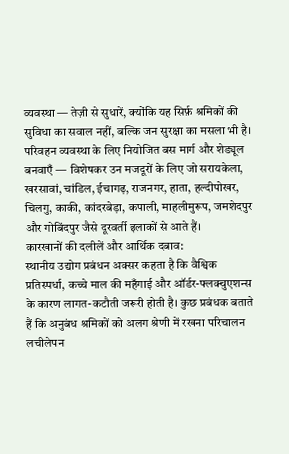व्यवस्था — तेज़ी से सुधारें, क्योंकि यह सिर्फ़ श्रमिकों की सुविधा का सवाल नहीं, बल्कि जन सुरक्षा का मसला भी है।
परिवहन व्यवस्था के लिए नियोजित बस मार्ग और शेड्यूल बनवाएँ — विशेषकर उन मजदूरों के लिए जो सरायकेला, खरसावां, चांडिल, ईचागढ़, राजनगर, हाता, हल्दीपोखर, चिलगु, काकी, कांदरबेड़ा, कपाली, माहलीमुरूप, जमशेदपुर और गोबिंदपुर जैसे दूरवर्ती इलाकों से आते हैं।
कारखानों की दलीलें और आर्थिक दबाव:
स्थानीय उद्योग प्रबंधन अक्सर कहता है कि वैश्विक प्रतिस्पर्धा, कच्चे माल की महँगाई और ऑर्डर-फ्लक्चुएशन्स के कारण लागत-कटौती जरूरी होती है। कुछ प्रबंधक बताते हैं कि अनुबंध श्रमिकों को अलग श्रेणी में रखना परिचालन लचीलेपन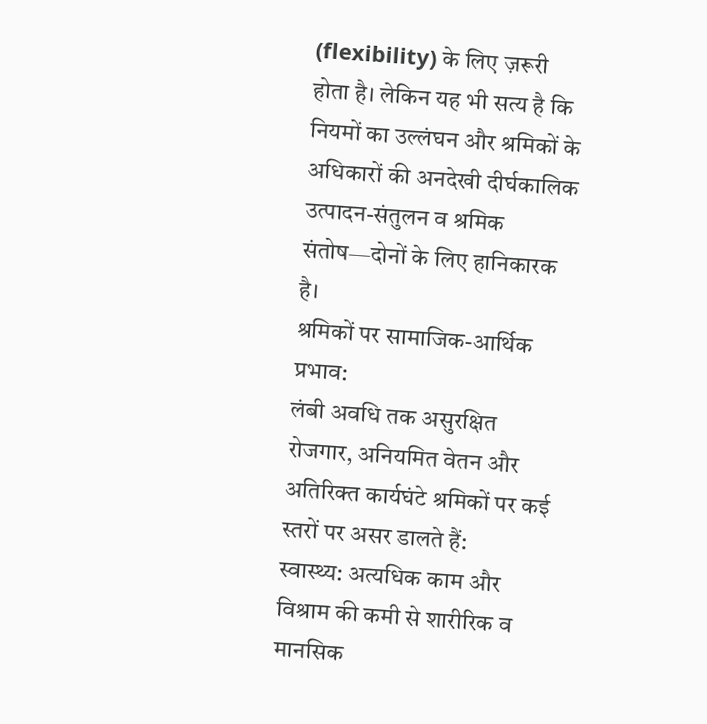(flexibility) के लिए ज़रूरी होता है। लेकिन यह भी सत्य है कि नियमों का उल्लंघन और श्रमिकों के अधिकारों की अनदेखी दीर्घकालिक उत्पादन-संतुलन व श्रमिक संतोष—दोनों के लिए हानिकारक है।
श्रमिकों पर सामाजिक-आर्थिक प्रभाव:
लंबी अवधि तक असुरक्षित रोजगार, अनियमित वेतन और अतिरिक्त कार्यघंटे श्रमिकों पर कई स्तरों पर असर डालते हैं:
स्वास्थ्य: अत्यधिक काम और विश्राम की कमी से शारीरिक व मानसिक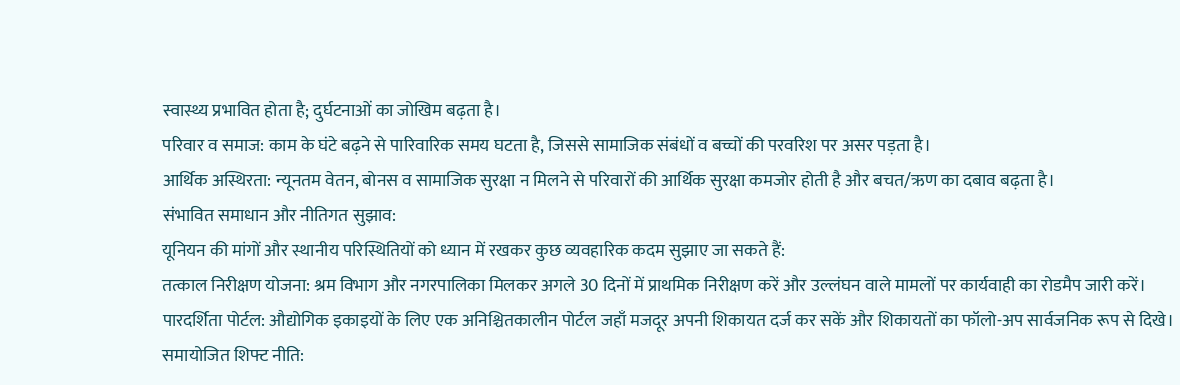स्वास्थ्य प्रभावित होता है; दुर्घटनाओं का जोखिम बढ़ता है।
परिवार व समाज: काम के घंटे बढ़ने से पारिवारिक समय घटता है, जिससे सामाजिक संबंधों व बच्चों की परवरिश पर असर पड़ता है।
आर्थिक अस्थिरता: न्यूनतम वेतन, बोनस व सामाजिक सुरक्षा न मिलने से परिवारों की आर्थिक सुरक्षा कमजोर होती है और बचत/ऋण का दबाव बढ़ता है।
संभावित समाधान और नीतिगत सुझाव:
यूनियन की मांगों और स्थानीय परिस्थितियों को ध्यान में रखकर कुछ व्यवहारिक कदम सुझाए जा सकते हैं:
तत्काल निरीक्षण योजना: श्रम विभाग और नगरपालिका मिलकर अगले 30 दिनों में प्राथमिक निरीक्षण करें और उल्लंघन वाले मामलों पर कार्यवाही का रोडमैप जारी करें।
पारदर्शिता पोर्टल: औद्योगिक इकाइयों के लिए एक अनिश्चितकालीन पोर्टल जहाँ मजदूर अपनी शिकायत दर्ज कर सकें और शिकायतों का फॉलो-अप सार्वजनिक रूप से दिखे।
समायोजित शिफ्ट नीति: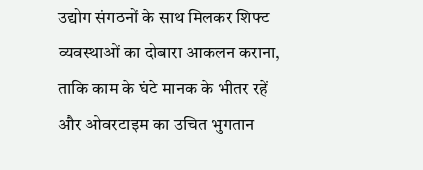उद्योग संगठनों के साथ मिलकर शिफ्ट व्यवस्थाओं का दोबारा आकलन कराना, ताकि काम के घंटे मानक के भीतर रहें और ओवरटाइम का उचित भुगतान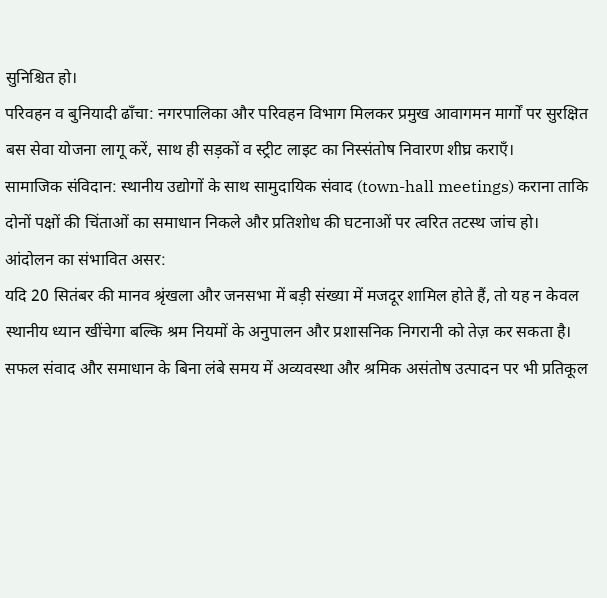सुनिश्चित हो।
परिवहन व बुनियादी ढाँचा: नगरपालिका और परिवहन विभाग मिलकर प्रमुख आवागमन मार्गों पर सुरक्षित बस सेवा योजना लागू करें, साथ ही सड़कों व स्ट्रीट लाइट का निस्संतोष निवारण शीघ्र कराएँ।
सामाजिक संविदान: स्थानीय उद्योगों के साथ सामुदायिक संवाद (town-hall meetings) कराना ताकि दोनों पक्षों की चिंताओं का समाधान निकले और प्रतिशोध की घटनाओं पर त्वरित तटस्थ जांच हो।
आंदोलन का संभावित असर:
यदि 20 सितंबर की मानव श्रृंखला और जनसभा में बड़ी संख्या में मजदूर शामिल होते हैं, तो यह न केवल स्थानीय ध्यान खींचेगा बल्कि श्रम नियमों के अनुपालन और प्रशासनिक निगरानी को तेज़ कर सकता है। सफल संवाद और समाधान के बिना लंबे समय में अव्यवस्था और श्रमिक असंतोष उत्पादन पर भी प्रतिकूल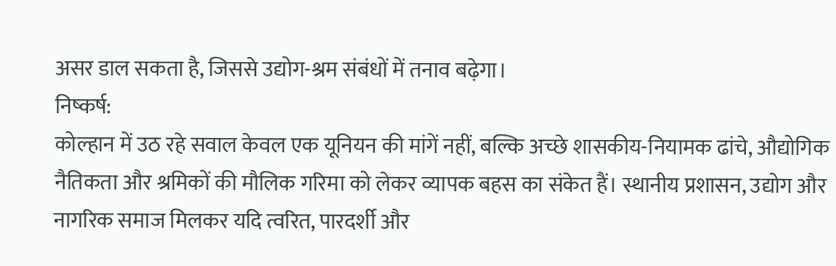असर डाल सकता है, जिससे उद्योग-श्रम संबंधों में तनाव बढ़ेगा।
निष्कर्ष:
कोल्हान में उठ रहे सवाल केवल एक यूनियन की मांगें नहीं, बल्कि अच्छे शासकीय-नियामक ढांचे, औद्योगिक नैतिकता और श्रमिकों की मौलिक गरिमा को लेकर व्यापक बहस का संकेत हैं। स्थानीय प्रशासन, उद्योग और नागरिक समाज मिलकर यदि त्वरित, पारदर्शी और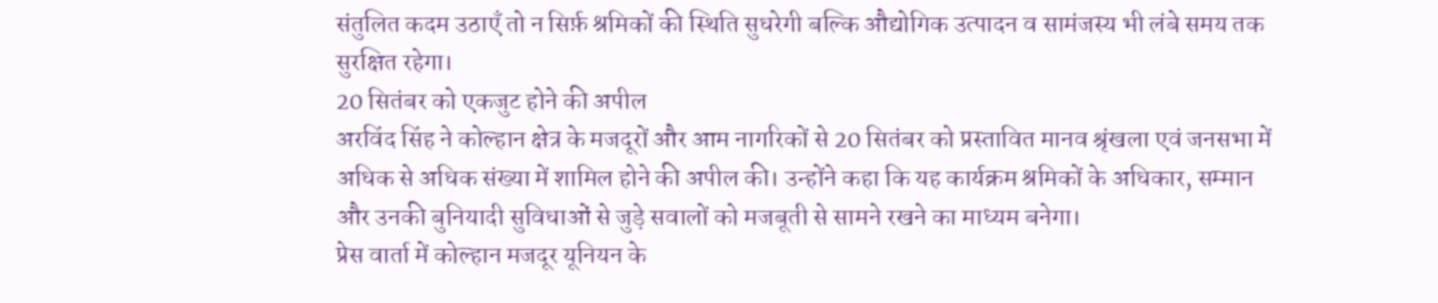संतुलित कदम उठाएँ तो न सिर्फ़ श्रमिकों की स्थिति सुधरेगी बल्कि औद्योगिक उत्पादन व सामंजस्य भी लंबे समय तक सुरक्षित रहेगा।
20 सितंबर को एकजुट होने की अपील
अरविंद सिंह ने कोल्हान क्षेत्र के मजदूरों और आम नागरिकों से 20 सितंबर को प्रस्तावित मानव श्रृंखला एवं जनसभा में अधिक से अधिक संख्या में शामिल होने की अपील की। उन्होंने कहा कि यह कार्यक्रम श्रमिकों के अधिकार, सम्मान और उनकी बुनियादी सुविधाओं से जुड़े सवालों को मजबूती से सामने रखने का माध्यम बनेगा।
प्रेस वार्ता में कोल्हान मजदूर यूनियन के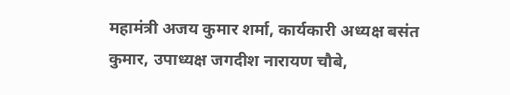महामंत्री अजय कुमार शर्मा, कार्यकारी अध्यक्ष बसंत कुमार, उपाध्यक्ष जगदीश नारायण चौबे,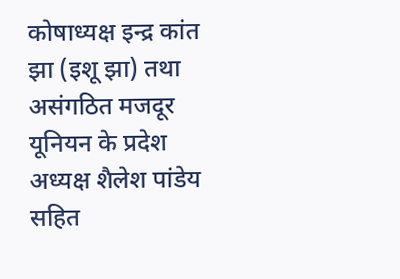कोषाध्यक्ष इन्द्र कांत झा (इशू झा) तथा असंगठित मजदूर यूनियन के प्रदेश अध्यक्ष शैलेश पांडेय सहित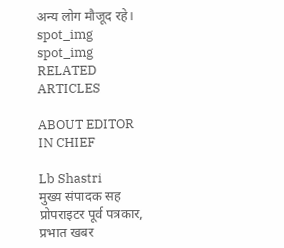अन्य लोग मौजूद रहे।
spot_img
spot_img
RELATED ARTICLES

ABOUT EDITOR IN CHIEF

Lb Shastri
मुख्य संपादक सह प्रोपराइटर पूर्व पत्रकार, प्रभात खबर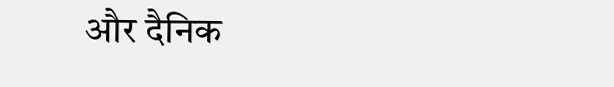और दैनिक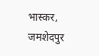भास्कर, जमशेदपुर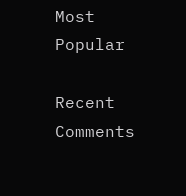Most Popular

Recent Comments